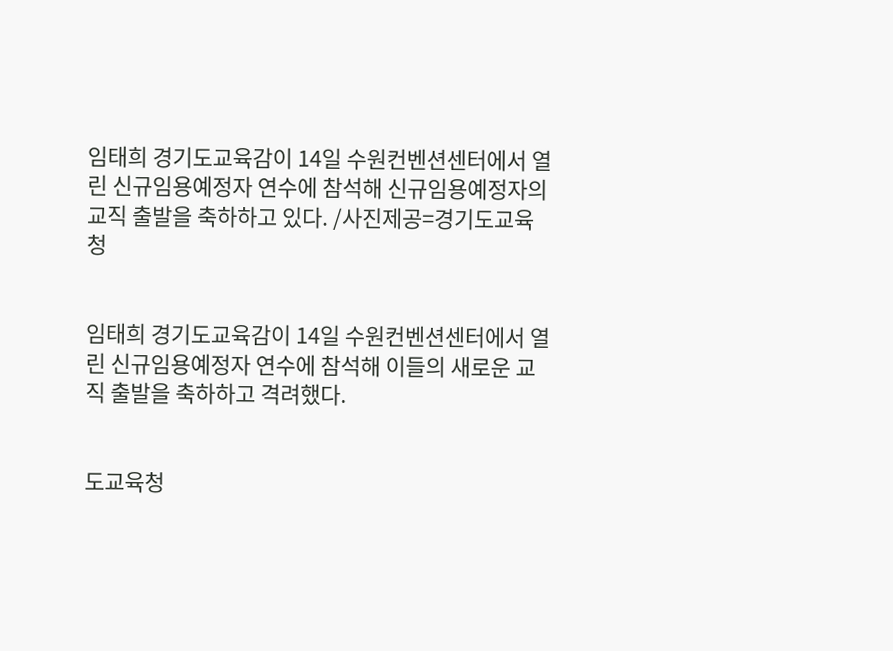임태희 경기도교육감이 14일 수원컨벤션센터에서 열린 신규임용예정자 연수에 참석해 신규임용예정자의 교직 출발을 축하하고 있다. /사진제공=경기도교육청


임태희 경기도교육감이 14일 수원컨벤션센터에서 열린 신규임용예정자 연수에 참석해 이들의 새로운 교직 출발을 축하하고 격려했다.


도교육청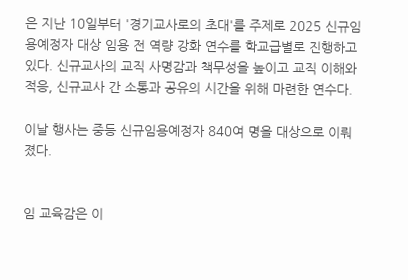은 지난 10일부터 '경기교사로의 초대'를 주제로 2025 신규임용예정자 대상 임용 전 역량 강화 연수를 학교급별로 진행하고 있다. 신규교사의 교직 사명감과 책무성을 높이고 교직 이해와 적응, 신규교사 간 소통과 공유의 시간을 위해 마련한 연수다.

이날 행사는 중등 신규임용예정자 840여 명을 대상으로 이뤄졌다.


임 교육감은 이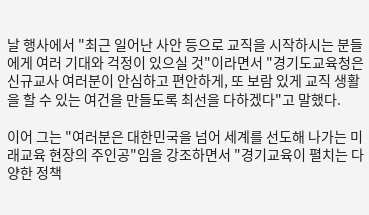날 행사에서 "최근 일어난 사안 등으로 교직을 시작하시는 분들에게 여러 기대와 걱정이 있으실 것"이라면서 "경기도교육청은 신규교사 여러분이 안심하고 편안하게, 또 보람 있게 교직 생활을 할 수 있는 여건을 만들도록 최선을 다하겠다"고 말했다.

이어 그는 "여러분은 대한민국을 넘어 세계를 선도해 나가는 미래교육 현장의 주인공"임을 강조하면서 "경기교육이 펼치는 다양한 정책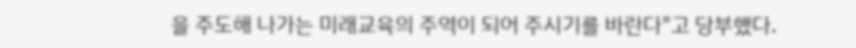을 주도해 나가는 미래교육의 주역이 되어 주시기를 바란다"고 당부했다.